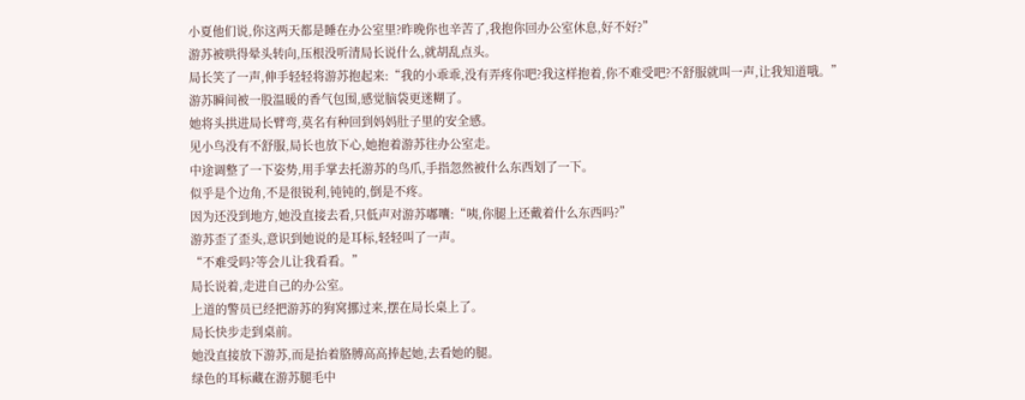小夏他们说,你这两天都是睡在办公室里?昨晚你也辛苦了,我抱你回办公室休息,好不好?”
游苏被哄得晕头转向,压根没听清局长说什么,就胡乱点头。
局长笑了一声,伸手轻轻将游苏抱起来:“我的小乖乖,没有弄疼你吧?我这样抱着,你不难受吧?不舒服就叫一声,让我知道哦。”
游苏瞬间被一股温暖的香气包围,感觉脑袋更迷糊了。
她将头拱进局长臂弯,莫名有种回到妈妈肚子里的安全感。
见小鸟没有不舒服,局长也放下心,她抱着游苏往办公室走。
中途调整了一下姿势,用手掌去托游苏的鸟爪,手指忽然被什么东西划了一下。
似乎是个边角,不是很锐利,钝钝的,倒是不疼。
因为还没到地方,她没直接去看,只低声对游苏嘟囔:“咦,你腿上还戴着什么东西吗?”
游苏歪了歪头,意识到她说的是耳标,轻轻叫了一声。
“不难受吗?等会儿让我看看。”
局长说着,走进自己的办公室。
上道的警员已经把游苏的狗窝挪过来,摆在局长桌上了。
局长快步走到桌前。
她没直接放下游苏,而是抬着胳膊高高捧起她,去看她的腿。
绿色的耳标藏在游苏腿毛中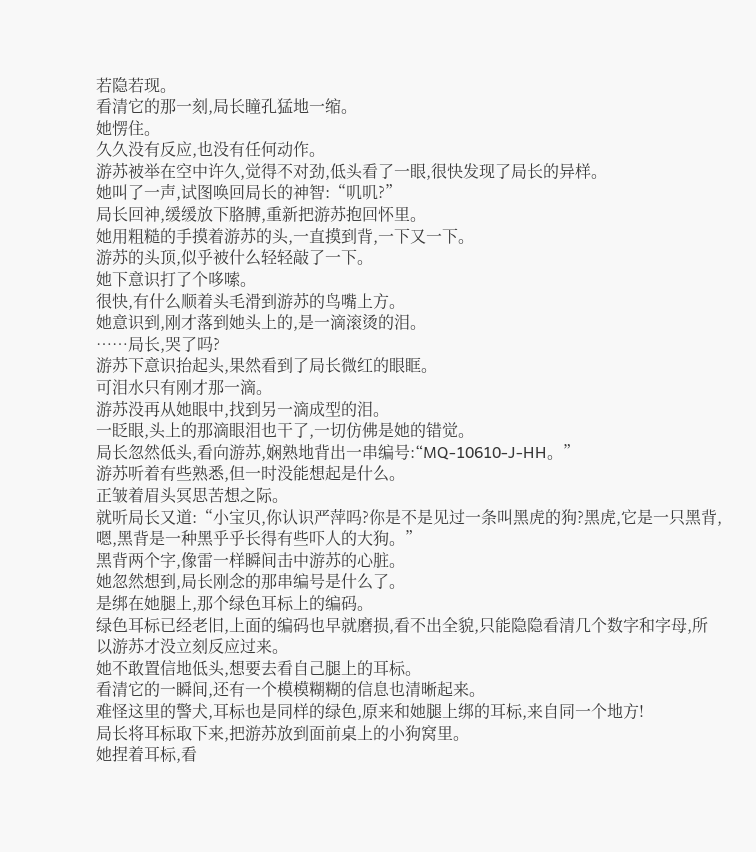若隐若现。
看清它的那一刻,局长瞳孔猛地一缩。
她愣住。
久久没有反应,也没有任何动作。
游苏被举在空中许久,觉得不对劲,低头看了一眼,很快发现了局长的异样。
她叫了一声,试图唤回局长的神智:“叽叽?”
局长回神,缓缓放下胳膊,重新把游苏抱回怀里。
她用粗糙的手摸着游苏的头,一直摸到背,一下又一下。
游苏的头顶,似乎被什么轻轻敲了一下。
她下意识打了个哆嗦。
很快,有什么顺着头毛滑到游苏的鸟嘴上方。
她意识到,刚才落到她头上的,是一滴滚烫的泪。
……局长,哭了吗?
游苏下意识抬起头,果然看到了局长微红的眼眶。
可泪水只有刚才那一滴。
游苏没再从她眼中,找到另一滴成型的泪。
一眨眼,头上的那滴眼泪也干了,一切仿佛是她的错觉。
局长忽然低头,看向游苏,娴熟地背出一串编号:“MQ-10610-J-HH。”
游苏听着有些熟悉,但一时没能想起是什么。
正皱着眉头冥思苦想之际。
就听局长又道:“小宝贝,你认识严萍吗?你是不是见过一条叫黑虎的狗?黑虎,它是一只黑背,嗯,黑背是一种黑乎乎长得有些吓人的大狗。”
黑背两个字,像雷一样瞬间击中游苏的心脏。
她忽然想到,局长刚念的那串编号是什么了。
是绑在她腿上,那个绿色耳标上的编码。
绿色耳标已经老旧,上面的编码也早就磨损,看不出全貌,只能隐隐看清几个数字和字母,所以游苏才没立刻反应过来。
她不敢置信地低头,想要去看自己腿上的耳标。
看清它的一瞬间,还有一个模模糊糊的信息也清晰起来。
难怪这里的警犬,耳标也是同样的绿色,原来和她腿上绑的耳标,来自同一个地方!
局长将耳标取下来,把游苏放到面前桌上的小狗窝里。
她捏着耳标,看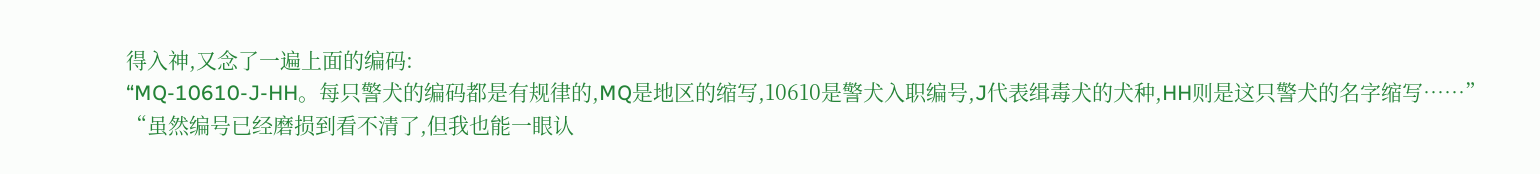得入神,又念了一遍上面的编码:
“MQ-10610-J-HH。每只警犬的编码都是有规律的,MQ是地区的缩写,10610是警犬入职编号,J代表缉毒犬的犬种,HH则是这只警犬的名字缩写……”
“虽然编号已经磨损到看不清了,但我也能一眼认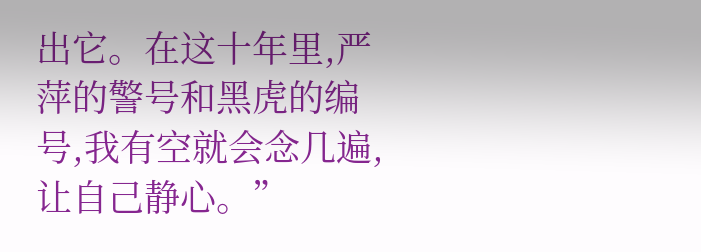出它。在这十年里,严萍的警号和黑虎的编号,我有空就会念几遍,让自己静心。”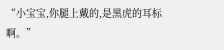“小宝宝,你腿上戴的,是黑虎的耳标啊。”